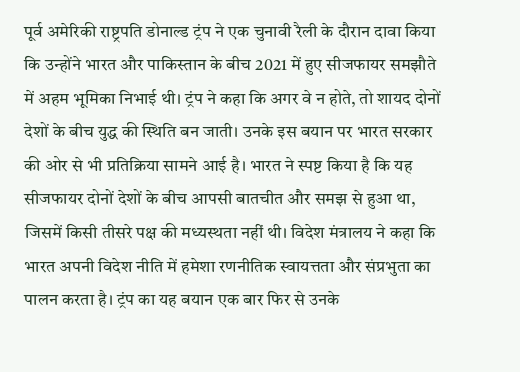पूर्व अमेरिकी राष्ट्रपति डोनाल्ड ट्रंप ने एक चुनावी रैली के दौरान दावा किया कि उन्होंने भारत और पाकिस्तान के बीच 2021 में हुए सीजफायर समझौते में अहम भूमिका निभाई थी। ट्रंप ने कहा कि अगर वे न होते, तो शायद दोनों देशों के बीच युद्ध की स्थिति बन जाती। उनके इस बयान पर भारत सरकार की ओर से भी प्रतिक्रिया सामने आई है। भारत ने स्पष्ट किया है कि यह सीजफायर दोनों देशों के बीच आपसी बातचीत और समझ से हुआ था, जिसमें किसी तीसरे पक्ष की मध्यस्थता नहीं थी। विदेश मंत्रालय ने कहा कि भारत अपनी विदेश नीति में हमेशा रणनीतिक स्वायत्तता और संप्रभुता का पालन करता है। ट्रंप का यह बयान एक बार फिर से उनके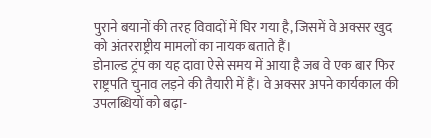पुराने बयानों की तरह विवादों में घिर गया है, जिसमें वे अक्सर खुद को अंतरराष्ट्रीय मामलों का नायक बताते हैं।
डोनाल्ड ट्रंप का यह दावा ऐसे समय में आया है जब वे एक बार फिर राष्ट्रपति चुनाव लड़ने की तैयारी में हैं। वे अक्सर अपने कार्यकाल की उपलब्धियों को बढ़ा-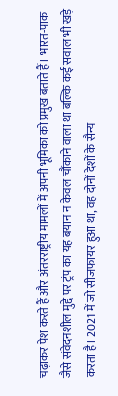चढ़ाकर पेश करते हैं और अंतरराष्ट्रीय मामलों में अपनी भूमिका को प्रमुख बताते हैं। भारत-पाक जैसे संवेदनशील मुद्दे पर ट्रंप का यह बयान न केवल चौंकाने वाला था बल्कि कई सवाल भी खड़े करता है। 2021 में जो सीजफायर हुआ था, वह दोनों देशों के सैन्य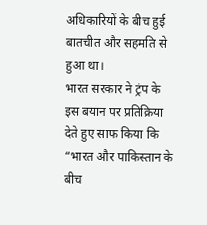अधिकारियों के बीच हुई बातचीत और सहमति से हुआ था।
भारत सरकार ने ट्रंप के इस बयान पर प्रतिक्रिया देते हुए साफ किया कि “भारत और पाकिस्तान के बीच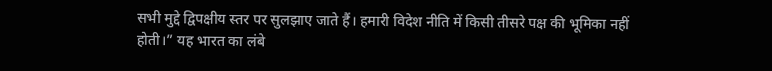सभी मुद्दे द्विपक्षीय स्तर पर सुलझाए जाते हैं। हमारी विदेश नीति में किसी तीसरे पक्ष की भूमिका नहीं होती।” यह भारत का लंबे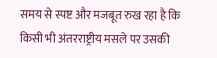समय से स्पष्ट और मजबूत रुख रहा है कि किसी भी अंतरराष्ट्रीय मसले पर उसकी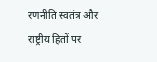रणनीति स्वतंत्र और राष्ट्रीय हितों पर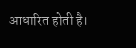आधारित होती है।